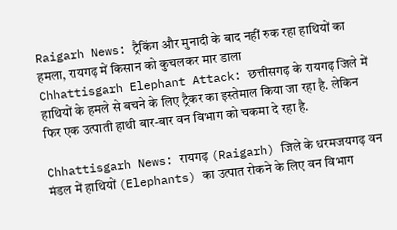Raigarh News: ट्रैकिंग और मुनादी के बाद नहीं रुक रहा हाथियों का हमला, रायगढ़ में किसान को कुचलकर मार डाला
Chhattisgarh Elephant Attack: छत्तीसगढ़ के रायगढ़ जिले में हाथियों के हमले से बचने के लिए ट्रैकर का इस्तेमाल किया जा रहा है. लेकिन फिर एक उत्पाती हाथी बार-बार वन विभाग को चकमा दे रहा है.

Chhattisgarh News: रायगढ़ (Raigarh) जिले के धरमजयगढ़ वन मंडल में हाथियों (Elephants) का उत्पात रोकने के लिए वन विभाग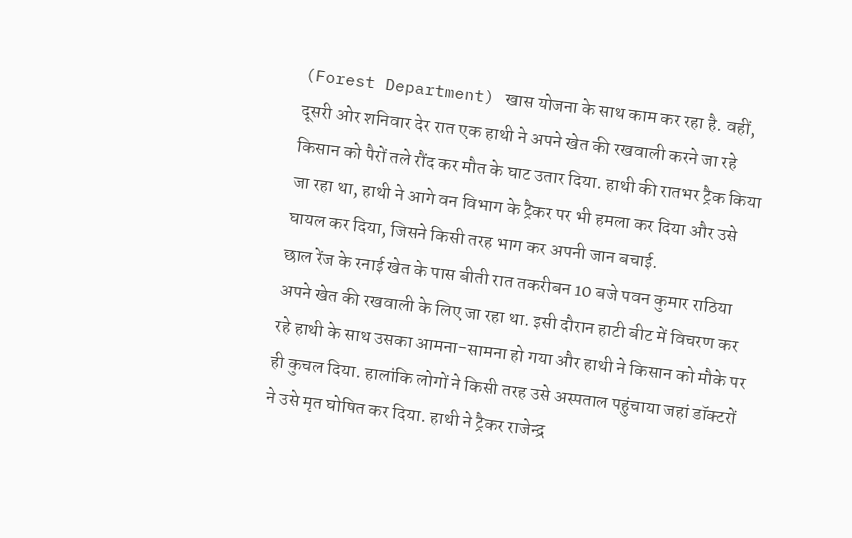(Forest Department) खास योजना के साथ काम कर रहा है. वहीं, दूसरी ओर शनिवार देर रात एक हाथी ने अपने खेत की रखवाली करने जा रहे किसान को पैरों तले रौंद कर मौत के घाट उतार दिया. हाथी की रातभर ट्रैक किया जा रहा था, हाथी ने आगे वन विभाग के ट्रैकर पर भी हमला कर दिया और उसे घायल कर दिया, जिसने किसी तरह भाग कर अपनी जान बचाई.
छाल रेंज के रनाई खेत के पास बीती रात तकरीबन 10 बजे पवन कुमार राठिया अपने खेत की रखवाली के लिए जा रहा था. इसी दौरान हाटी बीट में विचरण कर रहे हाथी के साथ उसका आमना-सामना हो गया और हाथी ने किसान को मौके पर ही कुचल दिया. हालांकि लोगों ने किसी तरह उसे अस्पताल पहुंचाया जहां डॉक्टरों ने उसे मृत घोषित कर दिया. हाथी ने ट्रैकर राजेन्द्र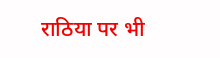राठिया पर भी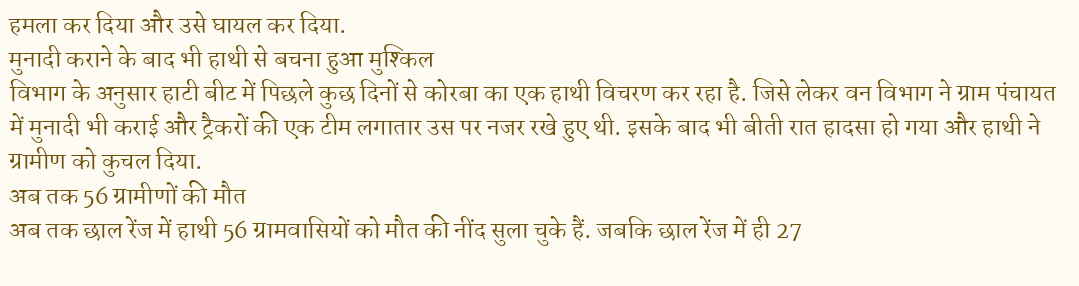हमला कर दिया और उसे घायल कर दिया.
मुनादी कराने के बाद भी हाथी से बचना हुआ मुश्किल
विभाग के अनुसार हाटी बीट में पिछले कुछ दिनों से कोरबा का एक हाथी विचरण कर रहा है. जिसे लेकर वन विभाग ने ग्राम पंचायत में मुनादी भी कराई और ट्रैकरों की एक टीम लगातार उस पर नजर रखे हुए थी. इसके बाद भी बीती रात हादसा हो गया और हाथी ने ग्रामीण को कुचल दिया.
अब तक 56 ग्रामीणों की मौत
अब तक छाल रेंज में हाथी 56 ग्रामवासियों को मौत की नींद सुला चुके हैं. जबकि छाल रेंज में ही 27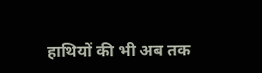हाथियों की भी अब तक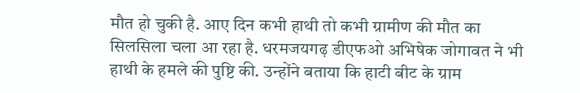मौत हो चुकी है. आए दिन कभी हाथी तो कभी ग्रामीण की मौत का सिलसिला चला आ रहा है. धरमजयगढ़ डीएफओ अभिषेक जोगावत ने भी हाथी के हमले की पुष्टि की. उन्होंने बताया कि हाटी बीट के ग्राम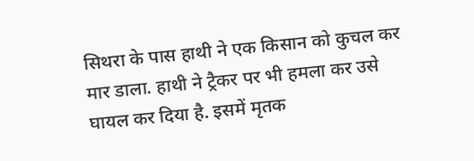सिथरा के पास हाथी ने एक किसान को कुचल कर मार डाला. हाथी ने ट्रैकर पर भी हमला कर उसे घायल कर दिया है. इसमें मृतक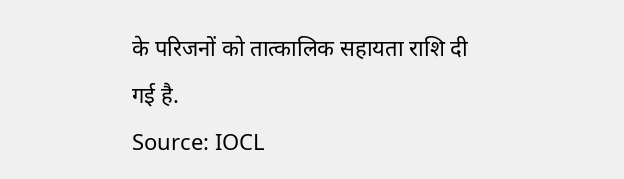के परिजनों को तात्कालिक सहायता राशि दी गई है.
Source: IOCL